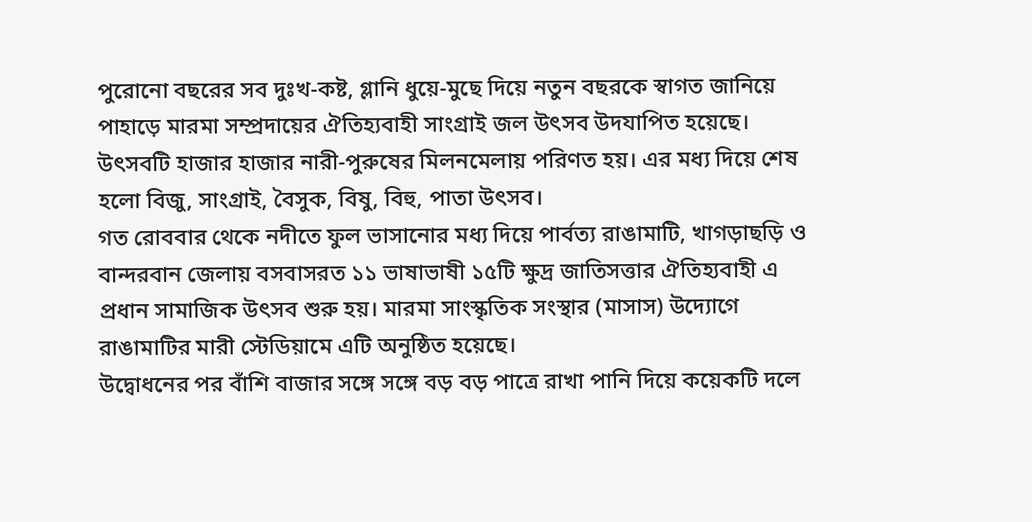পুরোনো বছরের সব দুঃখ-কষ্ট, গ্লানি ধুয়ে-মুছে দিয়ে নতুন বছরকে স্বাগত জানিয়ে পাহাড়ে মারমা সম্প্রদায়ের ঐতিহ্যবাহী সাংগ্রাই জল উৎসব উদযাপিত হয়েছে। উৎসবটি হাজার হাজার নারী-পুরুষের মিলনমেলায় পরিণত হয়। এর মধ্য দিয়ে শেষ হলো বিজু, সাংগ্রাই, বৈসুক, বিষু, বিহু, পাতা উৎসব।
গত রোববার থেকে নদীতে ফুল ভাসানোর মধ্য দিয়ে পার্বত্য রাঙামাটি, খাগড়াছড়ি ও বান্দরবান জেলায় বসবাসরত ১১ ভাষাভাষী ১৫টি ক্ষুদ্র জাতিসত্তার ঐতিহ্যবাহী এ প্রধান সামাজিক উৎসব শুরু হয়। মারমা সাংস্কৃতিক সংস্থার (মাসাস) উদ্যোগে রাঙামাটির মারী স্টেডিয়ামে এটি অনুষ্ঠিত হয়েছে।
উদ্বোধনের পর বাঁশি বাজার সঙ্গে সঙ্গে বড় বড় পাত্রে রাখা পানি দিয়ে কয়েকটি দলে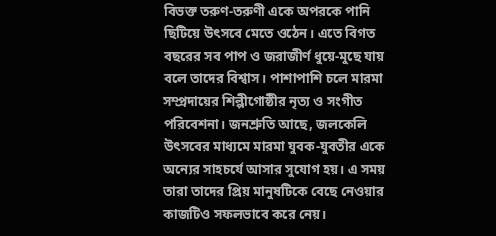বিভক্ত তরুণ-তরুণী একে অপরকে পানি ছিটিয়ে উৎসবে মেতে ওঠেন। এতে বিগত বছরের সব পাপ ও জরাজীর্ণ ধুয়ে-মুছে যায় বলে তাদের বিশ্বাস। পাশাপাশি চলে মারমা সম্প্রদায়ের শিল্পীগোষ্ঠীর নৃত্য ও সংগীত পরিবেশনা। জনশ্রুতি আছে, জলকেলি উৎসবের মাধ্যমে মারমা যুবক-যুবতীর একে অন্যের সাহচর্যে আসার সুযোগ হয়। এ সময় তারা তাদের প্রিয় মানুষটিকে বেছে নেওয়ার কাজটিও সফলভাবে করে নেয়।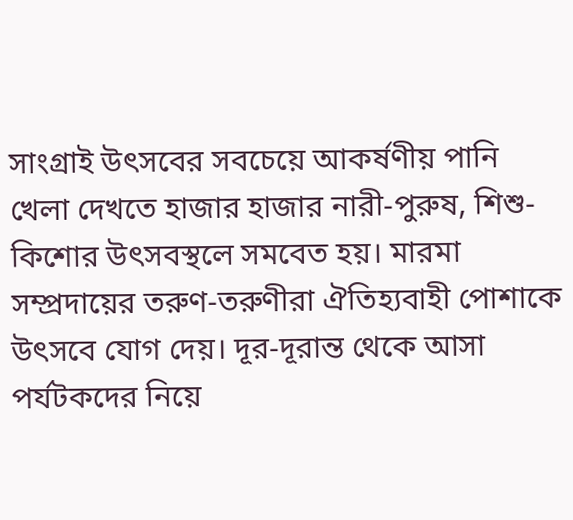সাংগ্রাই উৎসবের সবচেয়ে আকর্ষণীয় পানি খেলা দেখতে হাজার হাজার নারী-পুরুষ, শিশু-কিশোর উৎসবস্থলে সমবেত হয়। মারমা সম্প্রদায়ের তরুণ-তরুণীরা ঐতিহ্যবাহী পোশাকে উৎসবে যোগ দেয়। দূর-দূরান্ত থেকে আসা পর্যটকদের নিয়ে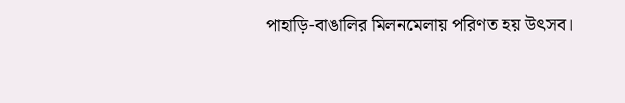পাহাড়ি-বাঙালির মিলনমেলায় পরিণত হয় উৎসব।